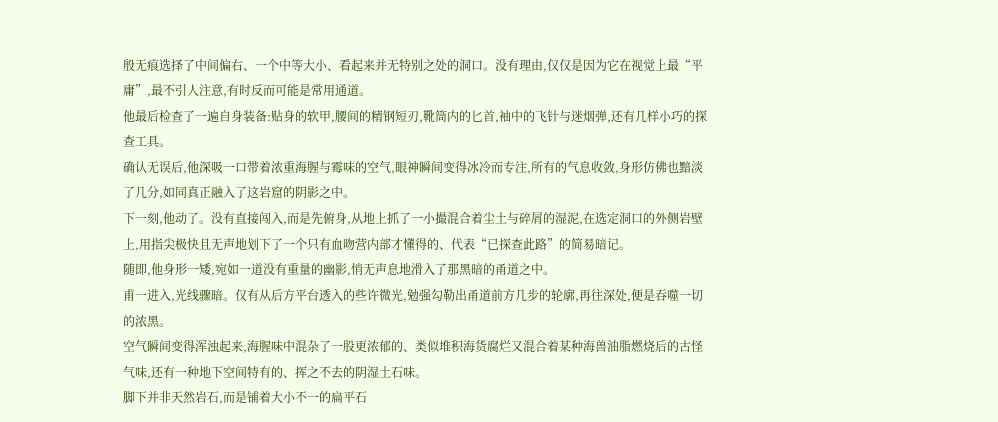殷无痕选择了中间偏右、一个中等大小、看起来并无特别之处的洞口。没有理由,仅仅是因为它在视觉上最“平庸”,最不引人注意,有时反而可能是常用通道。
他最后检查了一遍自身装备:贴身的软甲,腰间的精钢短刃,靴筒内的匕首,袖中的飞针与迷烟弹,还有几样小巧的探查工具。
确认无误后,他深吸一口带着浓重海腥与霉味的空气,眼神瞬间变得冰冷而专注,所有的气息收敛,身形仿佛也黯淡了几分,如同真正融入了这岩窟的阴影之中。
下一刻,他动了。没有直接闯入,而是先俯身,从地上抓了一小撮混合着尘土与碎屑的湿泥,在选定洞口的外侧岩壁上,用指尖极快且无声地划下了一个只有血吻营内部才懂得的、代表“已探查此路”的简易暗记。
随即,他身形一矮,宛如一道没有重量的幽影,悄无声息地滑入了那黑暗的甬道之中。
甫一进入,光线骤暗。仅有从后方平台透入的些许微光,勉强勾勒出甬道前方几步的轮廓,再往深处,便是吞噬一切的浓黑。
空气瞬间变得浑浊起来,海腥味中混杂了一股更浓郁的、类似堆积海货腐烂又混合着某种海兽油脂燃烧后的古怪气味,还有一种地下空间特有的、挥之不去的阴湿土石味。
脚下并非天然岩石,而是铺着大小不一的扁平石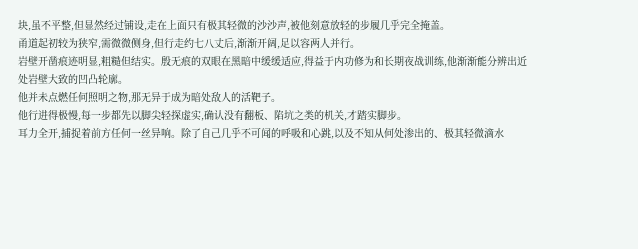块,虽不平整,但显然经过铺设,走在上面只有极其轻微的沙沙声,被他刻意放轻的步履几乎完全掩盖。
甬道起初较为狭窄,需微微侧身,但行走约七八丈后,渐渐开阔,足以容两人并行。
岩壁开凿痕迹明显,粗糙但结实。殷无痕的双眼在黑暗中缓缓适应,得益于内功修为和长期夜战训练,他渐渐能分辨出近处岩壁大致的凹凸轮廓。
他并未点燃任何照明之物,那无异于成为暗处敌人的活靶子。
他行进得极慢,每一步都先以脚尖轻探虚实,确认没有翻板、陷坑之类的机关,才踏实脚步。
耳力全开,捕捉着前方任何一丝异响。除了自己几乎不可闻的呼吸和心跳,以及不知从何处渗出的、极其轻微滴水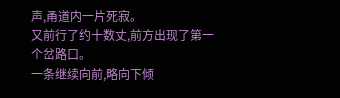声,甬道内一片死寂。
又前行了约十数丈,前方出现了第一个岔路口。
一条继续向前,略向下倾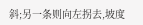斜;另一条则向左拐去,坡度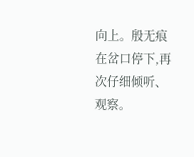向上。殷无痕在岔口停下,再次仔细倾听、观察。